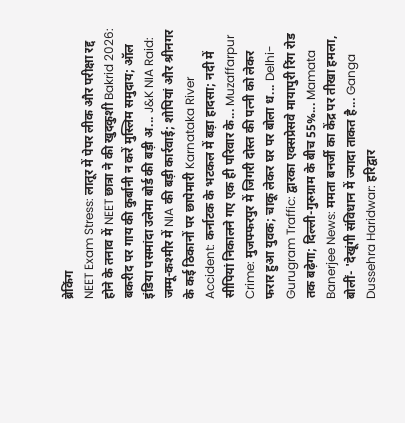ब्रेकिंग
NEET Exam Stress: लातूर में पेपर लीक और परीक्षा रद्द होने के तनाव में NEET छात्रा ने की खुदकुशी Bakrid 2026: बकरीद पर गाय की कुर्बानी न करें मुस्लिम समुदाय; ऑल इंडिया पसमांदा उलेमा बोर्ड की बड़ी अ... J&K NIA Raid: जम्मू-कश्मीर में NIA की बड़ी कार्रवाई; शोपियां और श्रीनगर के कई ठिकानों पर छापेमारी Karnataka River Accident: कर्नाटक के भटकल में बड़ा हादसा; नदी में सीपियां निकालने गए एक ही परिवार के... Muzaffarpur Crime: मुजफ्फरपुर में जिगरी दोस्त की पत्नी को लेकर फरार हुआ युवक; चाकू लेकर घर पर बोला ध... Delhi-Gurugram Traffic: द्वारका एक्सप्रेसवे मायापुरी रिंग रोड तक बढ़ेगा; दिल्ली-गुरुग्राम के बीच 55%... Mamata Banerjee News: ममता बनर्जी का केंद्र पर तीखा हमला, बोलीं- 'देखूंगी संविधान में ज्यादा ताकत है... Ganga Dussehra Haridwar: हरिद्वार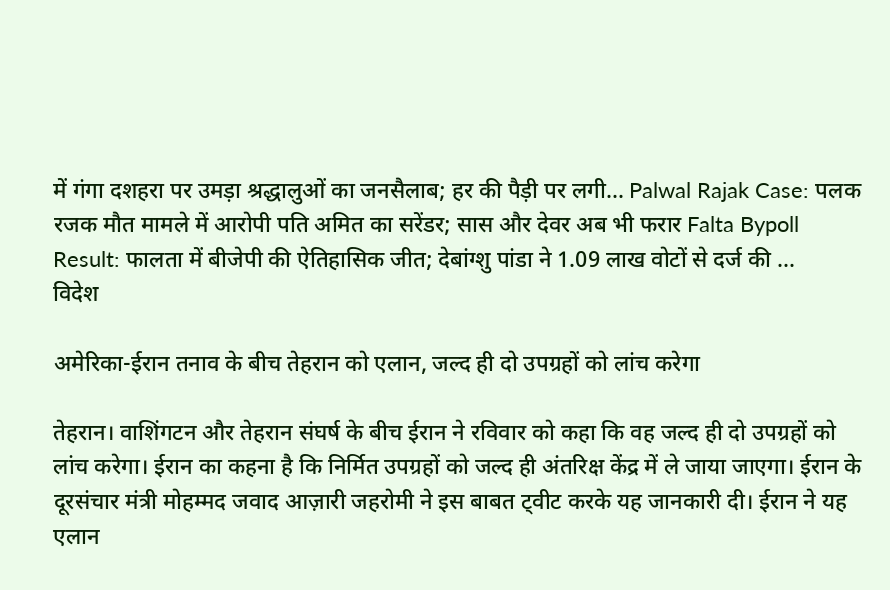में गंगा दशहरा पर उमड़ा श्रद्धालुओं का जनसैलाब; हर की पैड़ी पर लगी... Palwal Rajak Case: पलक रजक मौत मामले में आरोपी पति अमित का सरेंडर; सास और देवर अब भी फरार Falta Bypoll Result: फालता में बीजेपी की ऐतिहासिक जीत; देबांग्शु पांडा ने 1.09 लाख वोटों से दर्ज की ...
विदेश

अमेरिका-ईरान तनाव के बीच तेहरान को एलान, जल्‍द ही दो उपग्रहों को लांच करेगा

तेहरान। वाशिंगटन और तेहरान संघर्ष के बीच ईरान ने रविवार को कहा कि वह जल्‍द ही दो उपग्रहों को लांच करेगा। ईरान का कहना है कि निर्मित उपग्रहों को जल्‍द ही अंतरिक्ष केंद्र में ले जाया जाएगा। ईरान के दूरसंचार मंत्री मोहम्मद जवाद आज़ारी जहरोमी ने इस बाबत ट्वीट करके यह जानकारी दी। ईरान ने यह एलान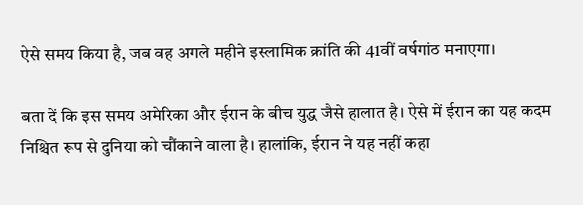ऐसे समय किया है, जब वह अगले महीने इस्‍लामिक क्रांति की 41वीं वर्षगांठ मनाएगा।

बता दें कि इस समय अमेरिका और ईरान के बीच युद्ध जैसे हालात है। ऐसे में ईरान का यह कदम निश्चित रूप से दुनिया को चौंकाने वाला है। हालांकि, ईरान ने यह नहीं कहा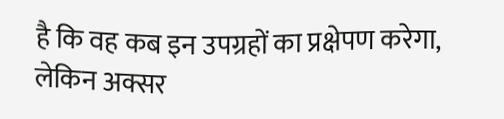है कि वह कब इन उपग्रहों का प्रक्षेपण करेगा, लेकिन अक्सर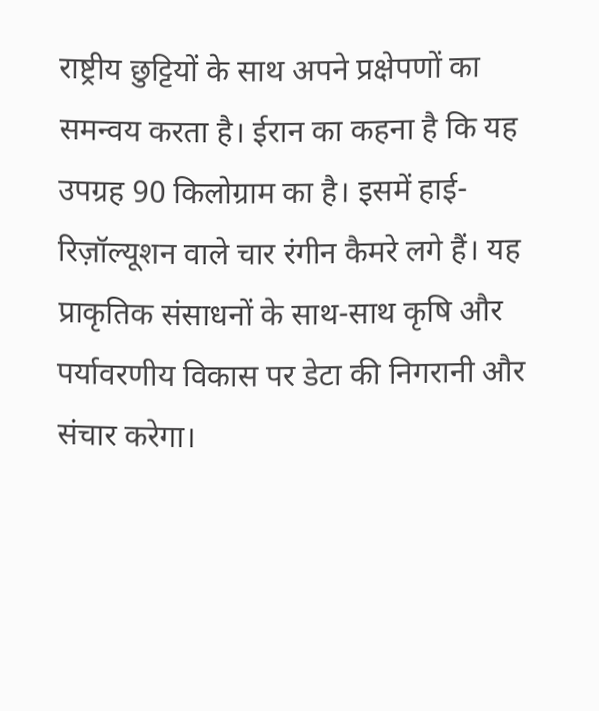राष्ट्रीय छुट्टियों के साथ अपने प्रक्षेपणों का समन्वय करता है। ईरान का कहना है कि यह उपग्रह 90 किलोग्राम का है। इसमें हाई-रिज़ॉल्यूशन वाले चार रंगीन कैमरे लगे हैं। यह प्राकृतिक संसाधनों के साथ-साथ कृषि और पर्यावरणीय विकास पर डेटा की निगरानी और संचार करेगा।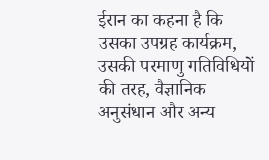ईरान का कहना है कि उसका उपग्रह कार्यक्रम, उसकी परमाणु गतिविधियों की तरह, वैज्ञानिक अनुसंधान और अन्य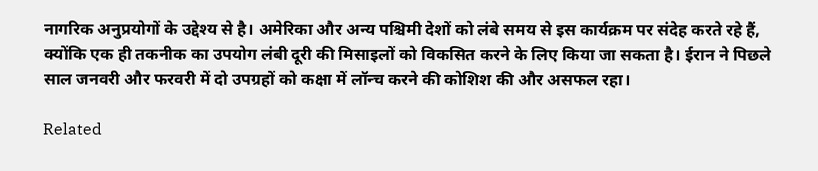नागरिक अनुप्रयोगों के उद्देश्य से है। अमेरिका और अन्य पश्चिमी देशों को लंबे समय से इस कार्यक्रम पर संदेह करते रहे हैं,  क्योंकि एक ही तकनीक का उपयोग लंबी दूरी की मिसाइलों को विकसित करने के लिए किया जा सकता है। ईरान ने पिछले साल जनवरी और फरवरी में दो उपग्रहों को कक्षा में लॉन्च करने की कोशिश की और असफल रहा।

Related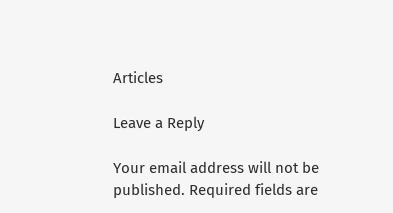Articles

Leave a Reply

Your email address will not be published. Required fields are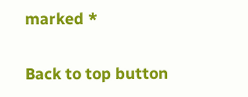marked *

Back to top button